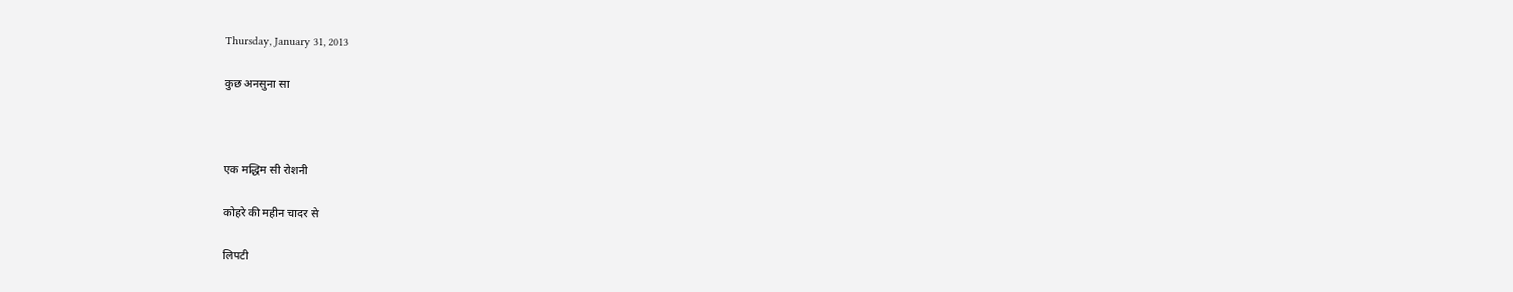Thursday, January 31, 2013

कुछ अनसुना सा



एक मद्धिम सी रोशनी

कोहरे की महीन चादर से

लिपटी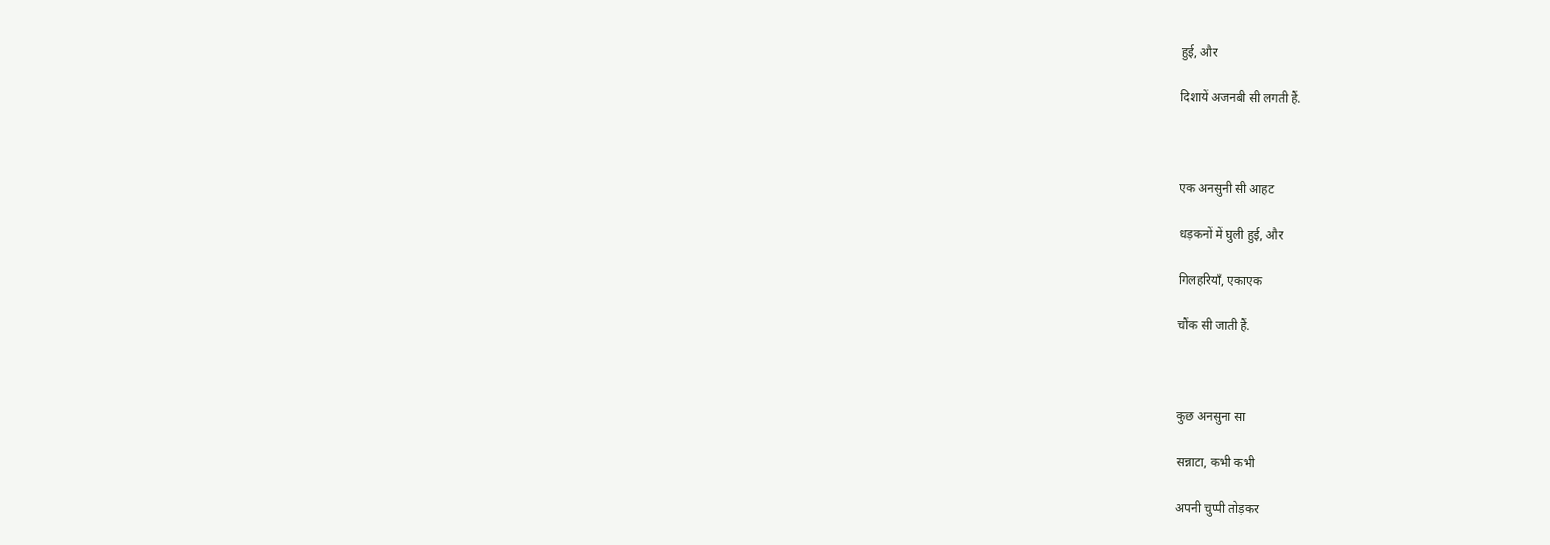हुई, और

दिशायें अजनबी सी लगती हैं.



एक अनसुनी सी आहट

धड़कनों में घुली हुई, और

गिलहरियाँ, एकाएक

चौंक सी जाती हैं.



कुछ अनसुना सा

सन्नाटा, कभी कभी

अपनी चुप्पी तोड़कर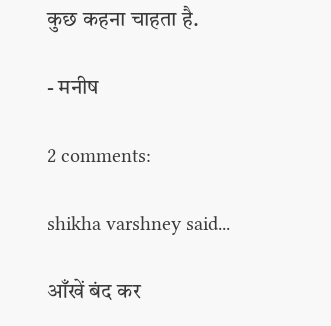कुछ कहना चाहता है.

- मनीष

2 comments:

shikha varshney said...

आँखें बंद कर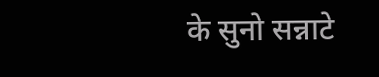के सुनो सन्नाटे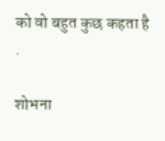को वो बहुत कुछ कहता है .

शोभना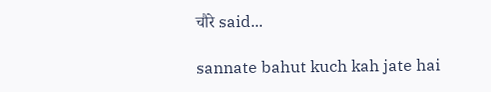चौरे said...

sannate bahut kuch kah jate hai